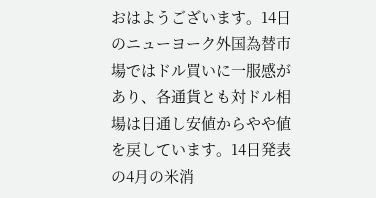おはようございます。14日のニューヨーク外国為替市場ではドル買いに一服感があり、各通貨とも対ドル相場は日通し安値からやや値を戻しています。14日発表の4月の米消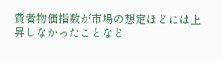費者物価指数が市場の想定ほどには上昇しなかったことなど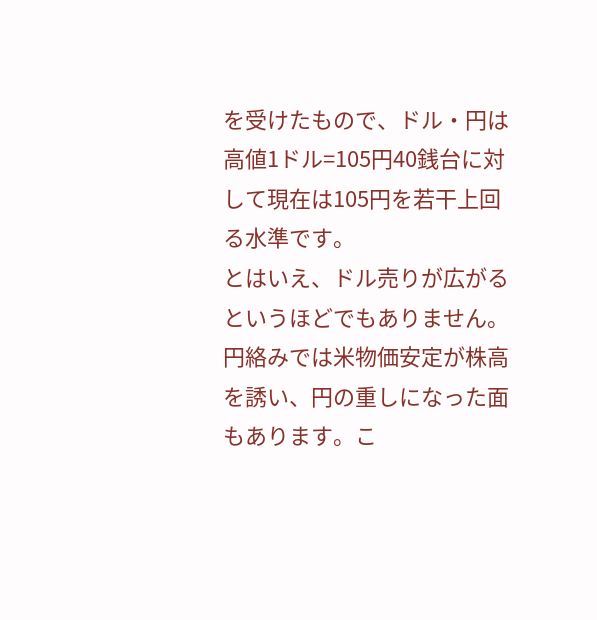を受けたもので、ドル・円は高値1ドル=105円40銭台に対して現在は105円を若干上回る水準です。
とはいえ、ドル売りが広がるというほどでもありません。円絡みでは米物価安定が株高を誘い、円の重しになった面もあります。こ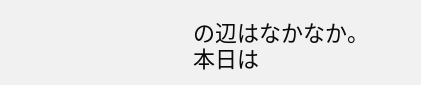の辺はなかなか。
本日は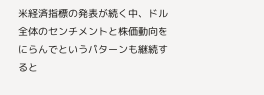米経済指標の発表が続く中、ドル全体のセンチメントと株価動向をにらんでというパターンも継続すると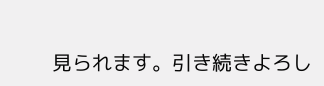見られます。引き続きよろし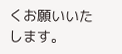くお願いいたします。